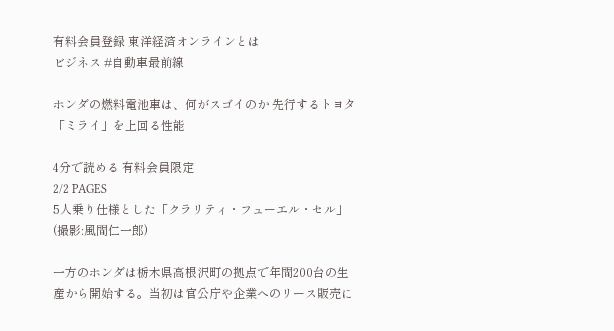有料会員登録 東洋経済オンラインとは
ビジネス #自動車最前線

ホンダの燃料電池車は、何がスゴイのか 先行するトヨタ「ミライ」を上回る性能

4分で読める 有料会員限定
2/2 PAGES
5人乗り仕様とした「クラリティ・フューエル・セル」(撮影:風間仁一郎)

一方のホンダは栃木県高根沢町の拠点で年間200台の生産から開始する。当初は官公庁や企業へのリース販売に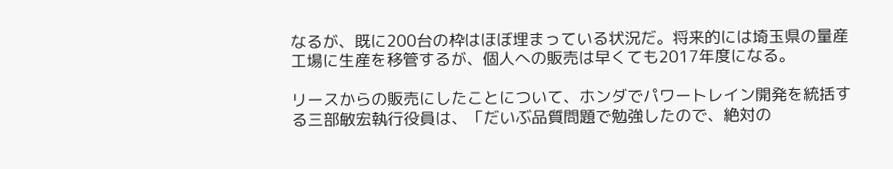なるが、既に200台の枠はほぼ埋まっている状況だ。将来的には埼玉県の量産工場に生産を移管するが、個人への販売は早くても2017年度になる。

リースからの販売にしたことについて、ホンダでパワートレイン開発を統括する三部敏宏執行役員は、「だいぶ品質問題で勉強したので、絶対の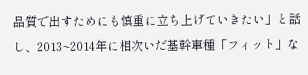品質で出すためにも慎重に立ち上げていきたい」と話し、2013~2014年に相次いだ基幹車種「フィット」な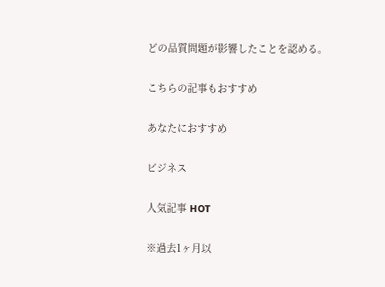どの品質問題が影響したことを認める。

こちらの記事もおすすめ

あなたにおすすめ

ビジネス

人気記事 HOT

※過去1ヶ月以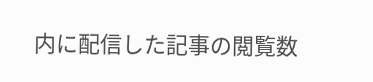内に配信した記事の閲覧数